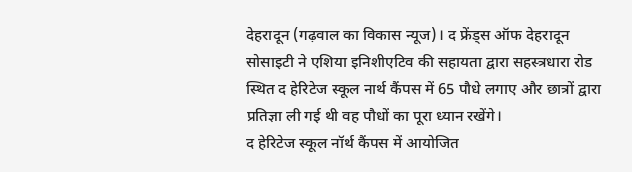देहरादून (गढ़वाल का विकास न्यूज)। द फ्रेंड्स ऑफ देहरादून सोसाइटी ने एशिया इनिशीएटिव की सहायता द्वारा सहस्त्रधारा रोड स्थित द हेरिटेज स्कूल नार्थ कैंपस में 65 पौधे लगाए और छात्रों द्वारा प्रतिज्ञा ली गई थी वह पौधों का पूरा ध्यान रखेंगे।
द हेरिटेज स्कूल नॉर्थ कैंपस में आयोजित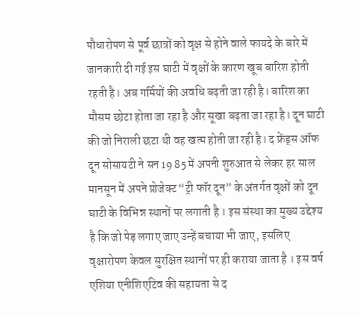पौधारोपण से पूर्व छात्रों को वृक्ष से होने वाले फायदे के बारे में जानकारी दी गई इस घाटी में वृक्षों के कारण खूब बारिश होती रहती है। अब गर्मियों की अवधि बढ़ती जा रही है। बारिश का मौसम छोटा होता जा रहा है और सूखा बढ़ता जा रहा है। दून घाटी की जो निराली छटा थी वह खत्म होती जा रही है। द फ्रेंड्स ऑफ दून सोसायटी ने सन 19 85 में अपनी शुरुआत से लेकर हर साल मानसून में अपने प्रोजेक्ट “ट्री फॉर दून” के अंतर्गत वृक्षों को दून घाटी के विभिन्न स्थानों पर लगाती है । इस संस्था का मुख्य उद्देश्य है कि जो पेड़ लगाए जाए उन्हें बचाया भी जाए, इसलिए वृक्षारोपण केवल सुरक्षित स्थानों पर ही कराया जाता है । इस वर्ष एशिया एनीशिएटिव की सहायता से द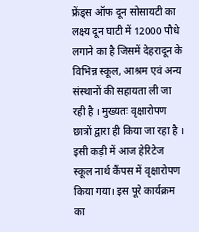फ्रेंड्स ऑफ दून सोसायटी का लक्ष्य दून घाटी में 12000 पौधे लगाने का है जिसमें देहरादून के विभिन्न स्कूल, आश्रम एवं अन्य संस्थानों की सहायता ली जा रही है । मुख्यतः वृक्षारोपण छात्रों द्वारा ही किया जा रहा है । इसी कड़ी में आज हेरिटेज स्कूल नार्थ कैंपस में वृक्षारोपण किया गया। इस पूरे कार्यक्रम का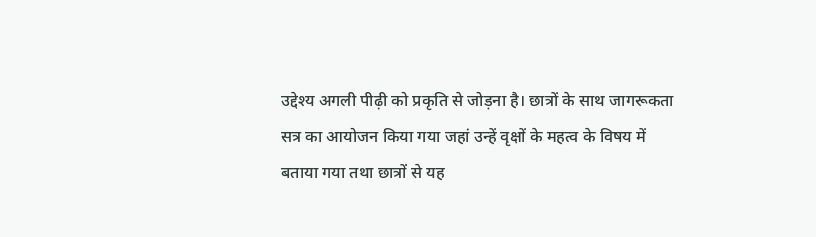उद्देश्य अगली पीढ़ी को प्रकृति से जोड़ना है। छात्रों के साथ जागरूकता सत्र का आयोजन किया गया जहां उन्हें वृक्षों के महत्व के विषय में बताया गया तथा छात्रों से यह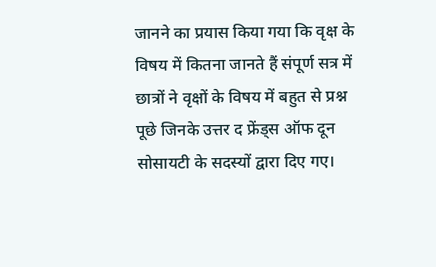जानने का प्रयास किया गया कि वृक्ष के विषय में कितना जानते हैं संपूर्ण सत्र में छात्रों ने वृक्षों के विषय में बहुत से प्रश्न पूछे जिनके उत्तर द फ्रेंड्स ऑफ दून सोसायटी के सदस्यों द्वारा दिए गए।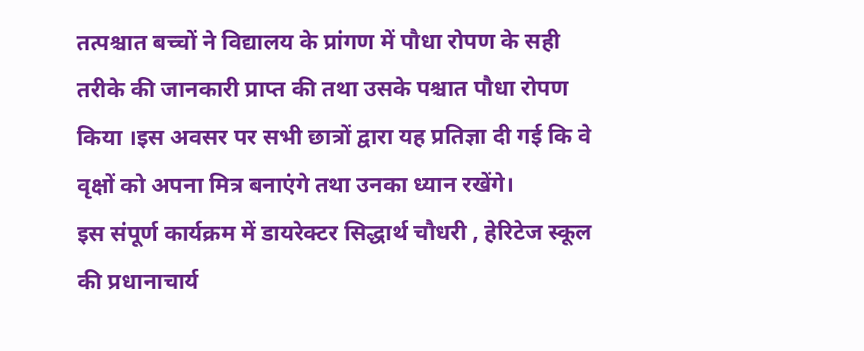तत्पश्चात बच्चों ने विद्यालय के प्रांगण में पौधा रोपण के सही तरीके की जानकारी प्राप्त की तथा उसके पश्चात पौधा रोपण किया ।इस अवसर पर सभी छात्रों द्वारा यह प्रतिज्ञा दी गई कि वे वृक्षों को अपना मित्र बनाएंगे तथा उनका ध्यान रखेंगे।
इस संपूर्ण कार्यक्रम में डायरेक्टर सिद्धार्थ चौधरी , हेरिटेज स्कूल की प्रधानाचार्य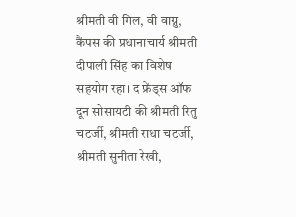श्रीमती वी गिल, वी वाग्नु, कैंपस की प्रधानाचार्य श्रीमती दीपाली सिंह का विशेष सहयोग रहा। द फ्रेंड्स ऑफ दून सोसायटी की श्रीमती रितु चटर्जी, श्रीमती राधा चटर्जी, श्रीमती सुनीता रेखी,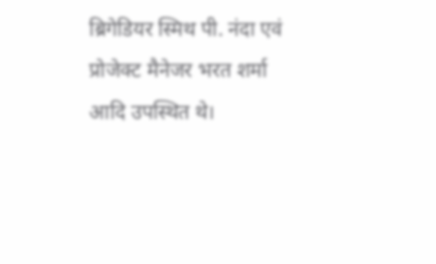ब्रिगेडियर स्मिथ पी. नंदा एवं प्रोजेक्ट मैनेजर भरत शर्मा आदि उपस्थित थे।